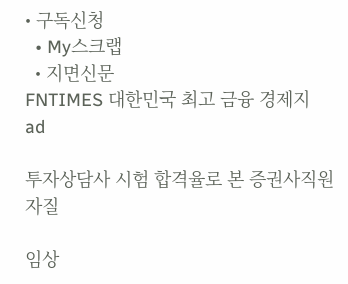• 구독신청
  • My스크랩
  • 지면신문
FNTIMES 대한민국 최고 금융 경제지
ad

투자상담사 시험 합격율로 본 증권사직원 자질

임상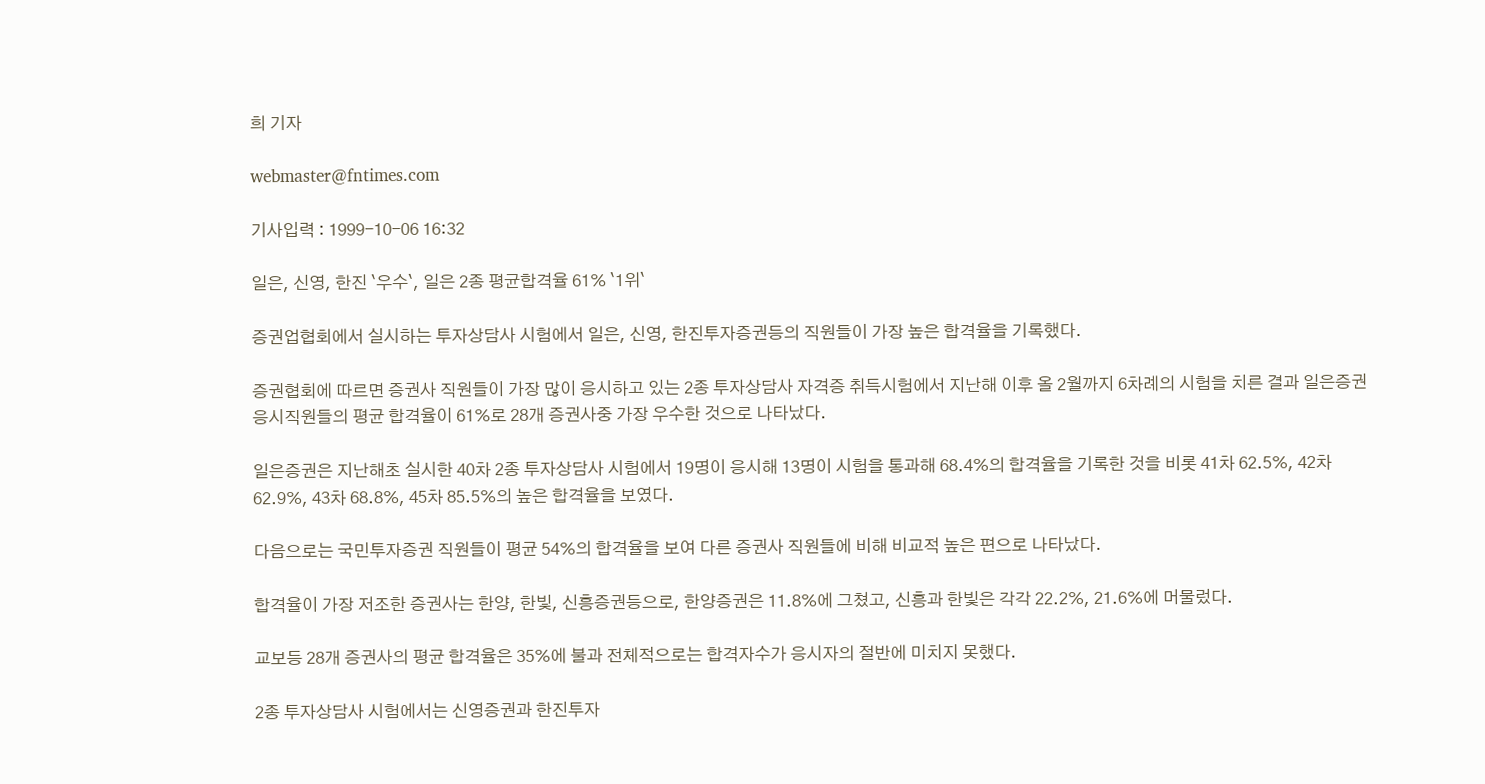희 기자

webmaster@fntimes.com

기사입력 : 1999-10-06 16:32

일은, 신영, 한진 `우수`, 일은 2종 평균합격율 61% `1위`

증권업협회에서 실시하는 투자상담사 시험에서 일은, 신영, 한진투자증권등의 직원들이 가장 높은 합격율을 기록했다.

증권협회에 따르면 증권사 직원들이 가장 많이 응시하고 있는 2종 투자상담사 자격증 취득시험에서 지난해 이후 올 2월까지 6차례의 시험을 치른 결과 일은증권 응시직원들의 평균 합격율이 61%로 28개 증권사중 가장 우수한 것으로 나타났다.

일은증권은 지난해초 실시한 40차 2종 투자상담사 시험에서 19명이 응시해 13명이 시험을 통과해 68.4%의 합격율을 기록한 것을 비롯 41차 62.5%, 42차 62.9%, 43차 68.8%, 45차 85.5%의 높은 합격율을 보였다.

다음으로는 국민투자증권 직원들이 평균 54%의 합격율을 보여 다른 증권사 직원들에 비해 비교적 높은 편으로 나타났다.

합격율이 가장 저조한 증권사는 한양, 한빛, 신흥증권등으로, 한양증권은 11.8%에 그쳤고, 신흥과 한빛은 각각 22.2%, 21.6%에 머물렀다.

교보등 28개 증권사의 평균 합격율은 35%에 불과 전체적으로는 합격자수가 응시자의 절반에 미치지 못했다.

2종 투자상담사 시험에서는 신영증권과 한진투자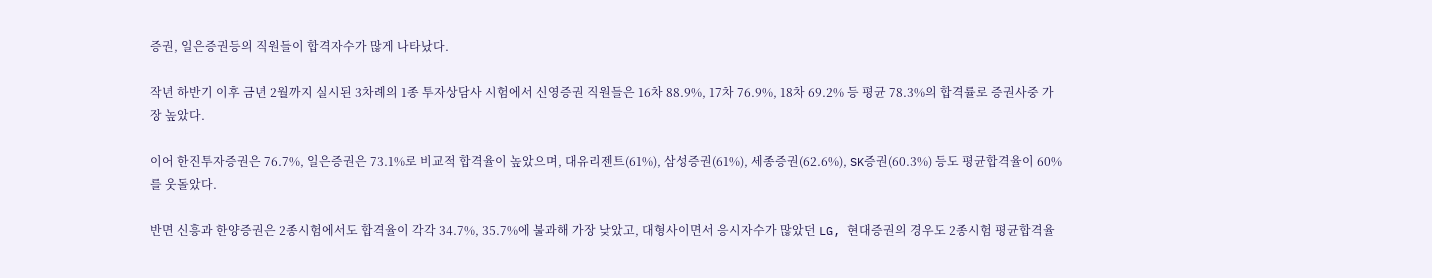증권, 일은증권등의 직원들이 합격자수가 많게 나타났다.

작년 하반기 이후 금년 2월까지 실시된 3차례의 1종 투자상담사 시험에서 신영증권 직원들은 16차 88.9%, 17차 76.9%, 18차 69.2% 등 평균 78.3%의 합격률로 증권사중 가장 높았다.

이어 한진투자증권은 76.7%, 일은증권은 73.1%로 비교적 합격율이 높았으며, 대유리젠트(61%), 삼성증권(61%), 세종증권(62.6%), SK증권(60.3%) 등도 평균합격율이 60%를 웃돌았다.

반면 신흥과 한양증권은 2종시험에서도 합격율이 각각 34.7%, 35.7%에 불과해 가장 낮았고, 대형사이면서 응시자수가 많았던 LG, 현대증권의 경우도 2종시험 평균합격율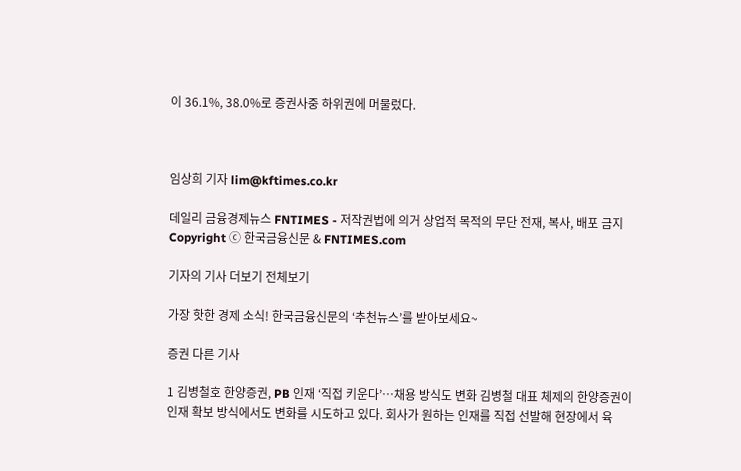이 36.1%, 38.0%로 증권사중 하위권에 머물렀다.



임상희 기자 lim@kftimes.co.kr

데일리 금융경제뉴스 FNTIMES - 저작권법에 의거 상업적 목적의 무단 전재, 복사, 배포 금지
Copyright ⓒ 한국금융신문 & FNTIMES.com

기자의 기사 더보기 전체보기

가장 핫한 경제 소식! 한국금융신문의 ‘추천뉴스’를 받아보세요~

증권 다른 기사

1 김병철호 한양증권, PB 인재 ‘직접 키운다’…채용 방식도 변화 김병철 대표 체제의 한양증권이 인재 확보 방식에서도 변화를 시도하고 있다. 회사가 원하는 인재를 직접 선발해 현장에서 육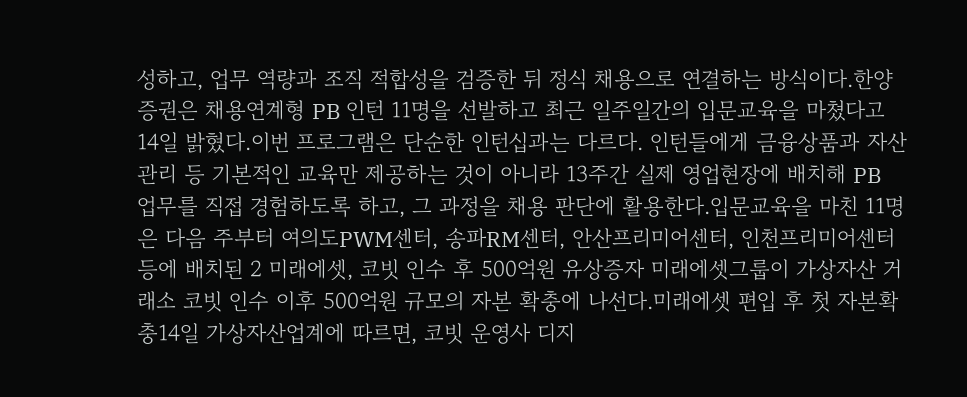성하고, 업무 역량과 조직 적합성을 검증한 뒤 정식 채용으로 연결하는 방식이다.한양증권은 채용연계형 PB 인턴 11명을 선발하고 최근 일주일간의 입문교육을 마쳤다고 14일 밝혔다.이번 프로그램은 단순한 인턴십과는 다르다. 인턴들에게 금융상품과 자산관리 등 기본적인 교육만 제공하는 것이 아니라 13주간 실제 영업현장에 배치해 PB 업무를 직접 경험하도록 하고, 그 과정을 채용 판단에 활용한다.입문교육을 마친 11명은 다음 주부터 여의도PWM센터, 송파RM센터, 안산프리미어센터, 인천프리미어센터 등에 배치된 2 미래에셋, 코빗 인수 후 500억원 유상증자 미래에셋그룹이 가상자산 거래소 코빗 인수 이후 500억원 규모의 자본 확충에 나선다.미래에셋 편입 후 첫 자본확충14일 가상자산업계에 따르면, 코빗 운영사 디지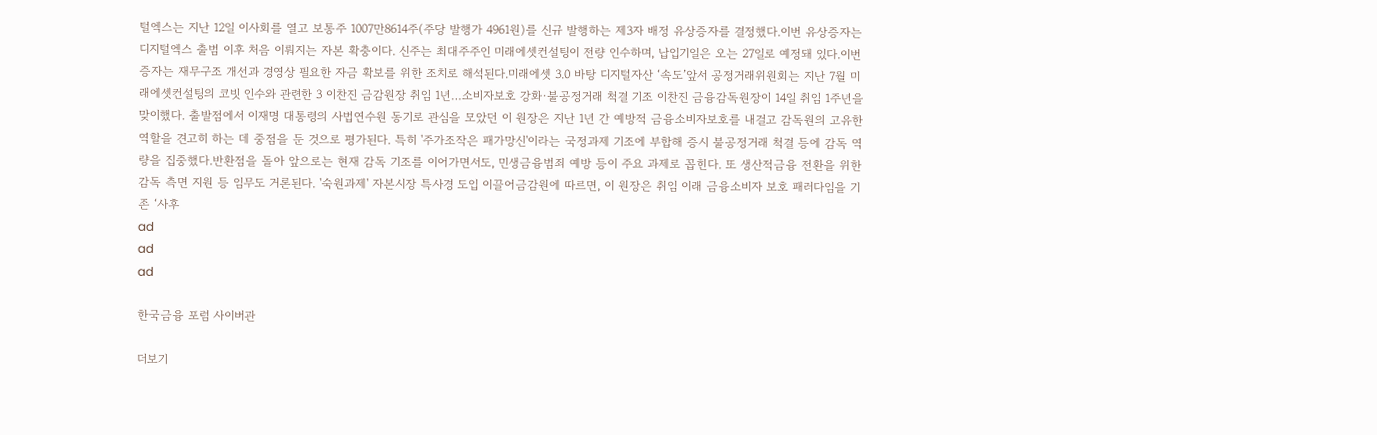털엑스는 지난 12일 이사회를 열고 보통주 1007만8614주(주당 발행가 4961원)를 신규 발행하는 제3자 배정 유상증자를 결정했다.이번 유상증자는 디지털엑스 출범 이후 처음 이뤄지는 자본 확충이다. 신주는 최대주주인 미래에셋컨설팅이 전량 인수하며, 납입기일은 오는 27일로 예정돼 있다.이번 증자는 재무구조 개선과 경영상 필요한 자금 확보를 위한 조치로 해석된다.미래에셋 3.0 바탕 디지털자산 ‘속도’앞서 공정거래위원회는 지난 7월 미래에셋컨설팅의 코빗 인수와 관련한 3 이찬진 금감원장 취임 1년…소비자보호 강화·불공정거래 척결 기조 이찬진 금융감독원장이 14일 취임 1주년을 맞이했다. 출발점에서 이재명 대통령의 사법연수원 동기로 관심을 모았던 이 원장은 지난 1년 간 예방적 금융소비자보호를 내걸고 감독원의 고유한 역할을 견고히 하는 데 중점을 둔 것으로 평가된다. 특히 '주가조작은 패가망신'이라는 국정과제 기조에 부합해 증시 불공정거래 척결 등에 감독 역량을 집중했다.반환점을 돌아 앞으로는 현재 감독 기조를 이어가면서도, 민생금융범죄 예방 등이 주요 과제로 꼽힌다. 또 생산적금융 전환을 위한 감독 측면 지원 등 임무도 거론된다. '숙원과제' 자본시장 특사경 도입 이끌어금감원에 따르면, 이 원장은 취임 이래 금융소비자 보호 패러다임을 기존 ‘사후
ad
ad
ad

한국금융 포럼 사이버관

더보기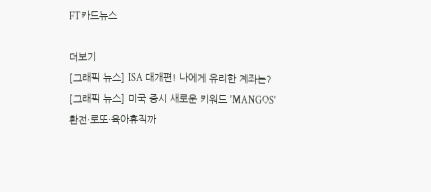FT카드뉴스

더보기
[그래픽 뉴스] ISA 대개편! 나에게 유리한 계좌는?
[그래픽 뉴스] 미국 증시 새로운 키워드 'MANGOS'
환전·로또·육아휴직까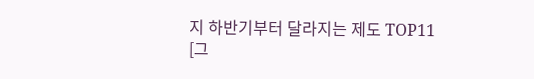지 하반기부터 달라지는 제도 TOP11
[그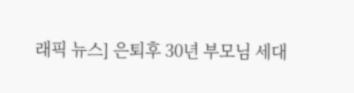래픽 뉴스] 은퇴후 30년 부모님 세대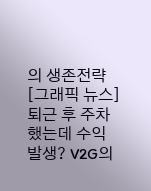의 생존전략
[그래픽 뉴스] 퇴근 후 주차했는데 수익 발생? V2G의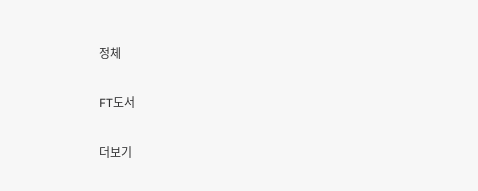정체

FT도서

더보기